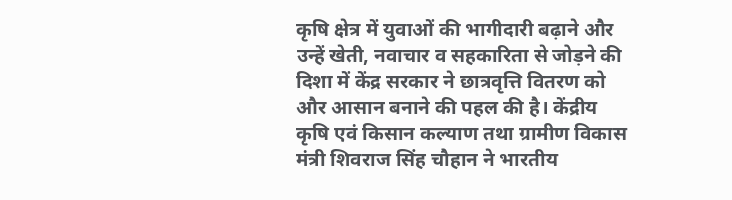कृषि क्षेत्र में युवाओं की भागीदारी बढ़ाने और उन्हें खेती, नवाचार व सहकारिता से जोड़ने की दिशा में केंद्र सरकार ने छात्रवृत्ति वितरण को और आसान बनाने की पहल की है। केंद्रीय कृषि एवं किसान कल्याण तथा ग्रामीण विकास मंत्री शिवराज सिंह चौहान ने भारतीय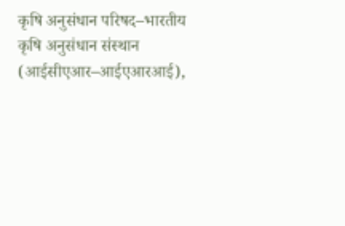कृषि अनुसंधान परिषद–भारतीय कृषि अनुसंधान संस्थान (आईसीएआर–आईएआरआई),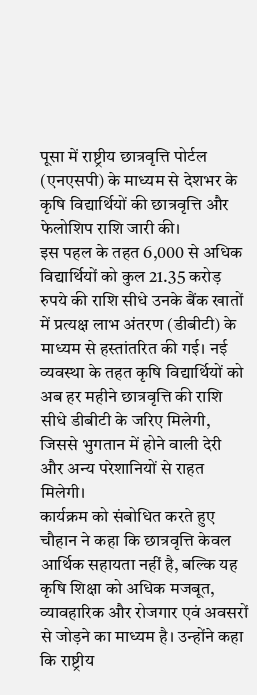पूसा में राष्ट्रीय छात्रवृत्ति पोर्टल (एनएसपी) के माध्यम से देशभर के कृषि विद्यार्थियों की छात्रवृत्ति और फेलोशिप राशि जारी की।
इस पहल के तहत 6,000 से अधिक विद्यार्थियों को कुल 21.35 करोड़ रुपये की राशि सीधे उनके बैंक खातों में प्रत्यक्ष लाभ अंतरण (डीबीटी) के माध्यम से हस्तांतरित की गई। नई व्यवस्था के तहत कृषि विद्यार्थियों को अब हर महीने छात्रवृत्ति की राशि सीधे डीबीटी के जरिए मिलेगी, जिससे भुगतान में होने वाली देरी और अन्य परेशानियों से राहत मिलेगी।
कार्यक्रम को संबोधित करते हुए चौहान ने कहा कि छात्रवृत्ति केवल आर्थिक सहायता नहीं है, बल्कि यह कृषि शिक्षा को अधिक मजबूत, व्यावहारिक और रोजगार एवं अवसरों से जोड़ने का माध्यम है। उन्होंने कहा कि राष्ट्रीय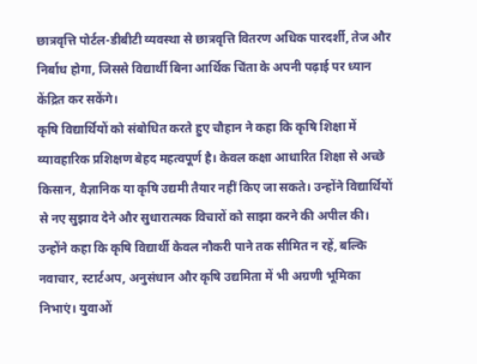छात्रवृत्ति पोर्टल-डीबीटी व्यवस्था से छात्रवृत्ति वितरण अधिक पारदर्शी, तेज और निर्बाध होगा, जिससे विद्यार्थी बिना आर्थिक चिंता के अपनी पढ़ाई पर ध्यान केंद्रित कर सकेंगे।
कृषि विद्यार्थियों को संबोधित करते हुए चौहान ने कहा कि कृषि शिक्षा में व्यावहारिक प्रशिक्षण बेहद महत्वपूर्ण है। केवल कक्षा आधारित शिक्षा से अच्छे किसान, वैज्ञानिक या कृषि उद्यमी तैयार नहीं किए जा सकते। उन्होंने विद्यार्थियों से नए सुझाव देने और सुधारात्मक विचारों को साझा करने की अपील की।
उन्होंने कहा कि कृषि विद्यार्थी केवल नौकरी पाने तक सीमित न रहें, बल्कि नवाचार, स्टार्टअप, अनुसंधान और कृषि उद्यमिता में भी अग्रणी भूमिका निभाएं। युवाओं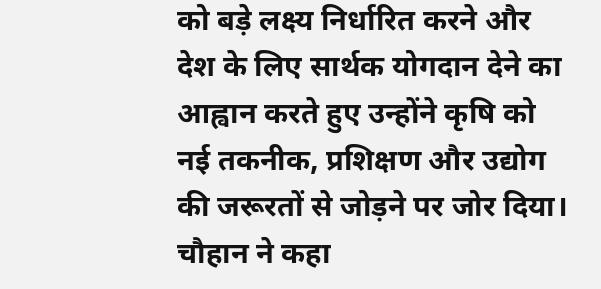को बड़े लक्ष्य निर्धारित करने और देश के लिए सार्थक योगदान देने का आह्वान करते हुए उन्होंने कृषि को नई तकनीक, प्रशिक्षण और उद्योग की जरूरतों से जोड़ने पर जोर दिया।
चौहान ने कहा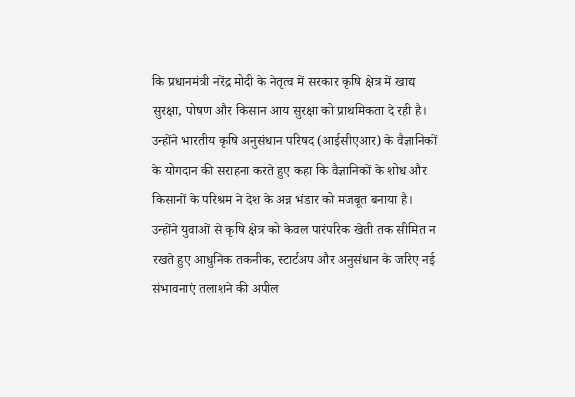कि प्रधानमंत्री नरेंद्र मोदी के नेतृत्व में सरकार कृषि क्षेत्र में खाद्य सुरक्षा, पोषण और किसान आय सुरक्षा को प्राथमिकता दे रही है। उन्होंने भारतीय कृषि अनुसंधान परिषद (आईसीएआर) के वैज्ञानिकों के योगदान की सराहना करते हुए कहा कि वैज्ञानिकों के शोध और किसानों के परिश्रम ने देश के अन्न भंडार को मजबूत बनाया है।
उन्होंने युवाओं से कृषि क्षेत्र को केवल पारंपरिक खेती तक सीमित न रखते हुए आधुनिक तकनीक, स्टार्टअप और अनुसंधान के जरिए नई संभावनाएं तलाशने की अपील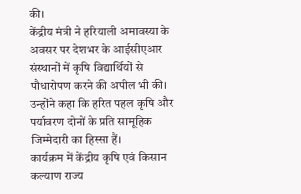की।
केंद्रीय मंत्री ने हरियाली अमावस्या के अवसर पर देशभर के आईसीएआर संस्थानों में कृषि विद्यार्थियों से पौधारोपण करने की अपील भी की। उन्होंने कहा कि हरित पहल कृषि और पर्यावरण दोनों के प्रति सामूहिक जिम्मेदारी का हिस्सा हैं।
कार्यक्रम में केंद्रीय कृषि एवं किसान कल्याण राज्य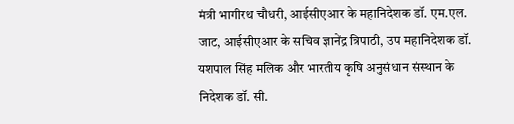मंत्री भागीरथ चौधरी, आईसीएआर के महानिदेशक डॉ. एम.एल. जाट, आईसीएआर के सचिव ज्ञानेंद्र त्रिपाठी, उप महानिदेशक डॉ. यशपाल सिंह मलिक और भारतीय कृषि अनुसंधान संस्थान के निदेशक डॉ. सी.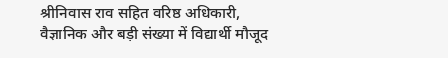श्रीनिवास राव सहित वरिष्ठ अधिकारी, वैज्ञानिक और बड़ी संख्या में विद्यार्थी मौजूद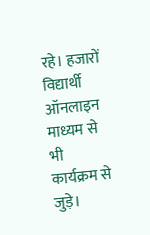रहे। हजारों विद्यार्थी ऑनलाइन माध्यम से भी कार्यक्रम से जुड़े।